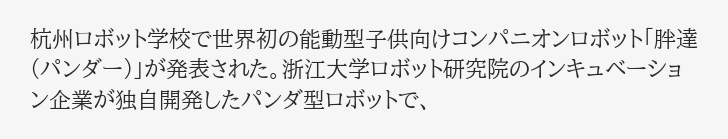杭州ロボット学校で世界初の能動型子供向けコンパニオンロボット「胖達(パンダー)」が発表された。浙江大学ロボット研究院のインキュベーション企業が独自開発したパンダ型ロボットで、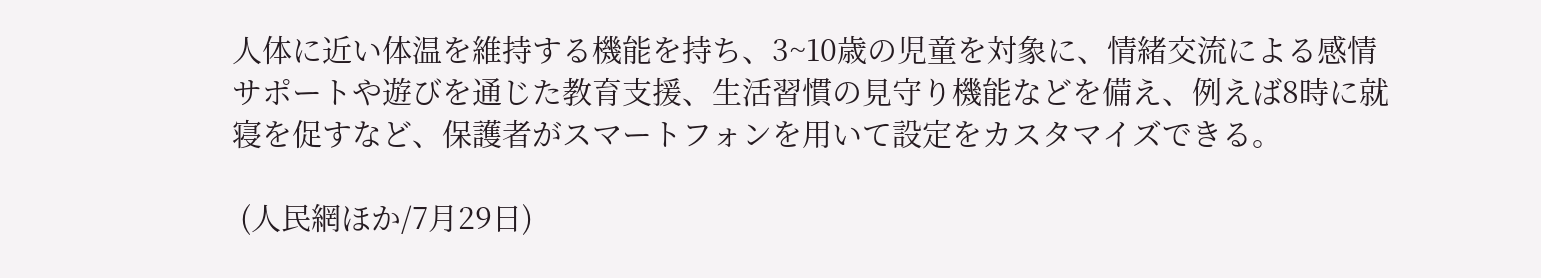人体に近い体温を維持する機能を持ち、3~10歳の児童を対象に、情緒交流による感情サポートや遊びを通じた教育支援、生活習慣の見守り機能などを備え、例えば8時に就寝を促すなど、保護者がスマートフォンを用いて設定をカスタマイズできる。

 (人民網ほか/7月29日)